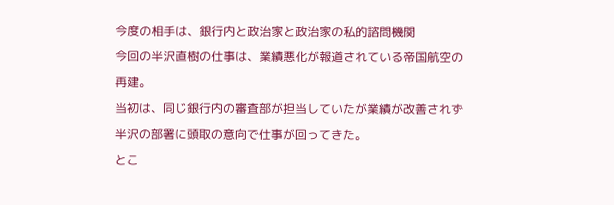今度の相手は、銀行内と政治家と政治家の私的諮問機関
今回の半沢直樹の仕事は、業績悪化が報道されている帝国航空の
再建。
当初は、同じ銀行内の審査部が担当していたが業績が改善されず
半沢の部署に頭取の意向で仕事が回ってきた。
とこ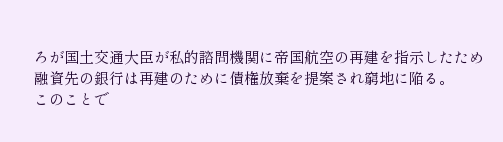ろが国土交通大臣が私的諮問機関に帝国航空の再建を指示したため
融資先の銀行は再建のために債権放棄を提案され窮地に陥る。
このことで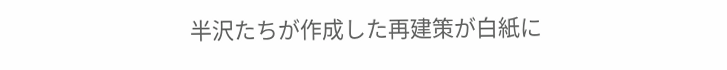半沢たちが作成した再建策が白紙に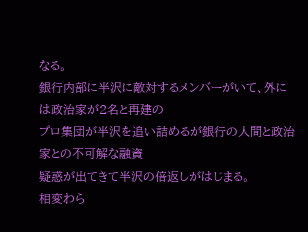なる。
銀行内部に半沢に敵対するメンバーがいて、外には政治家が2名と再建の
プロ集団が半沢を追い詰めるが銀行の人間と政治家との不可解な融資
疑惑が出てきて半沢の倍返しがはじまる。
相変わら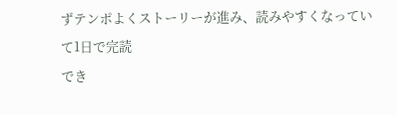ずテンポよくストーリーが進み、読みやすくなっていて1日で完読
でき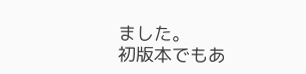ました。
初版本でもあ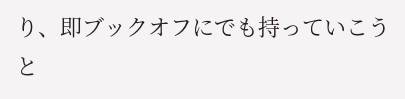り、即ブックオフにでも持っていこうと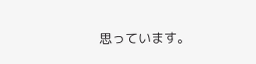思っています。